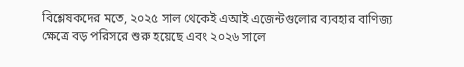বিশ্লেষকদের মতে, ২০২৫ সাল থেকেই এআই এজেন্টগুলোর ব্যবহার বাণিজ্য ক্ষেত্রে বড় পরিসরে শুরু হয়েছে এবং ২০২৬ সালে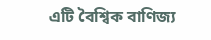এটি বৈশ্বিক বাণিজ্য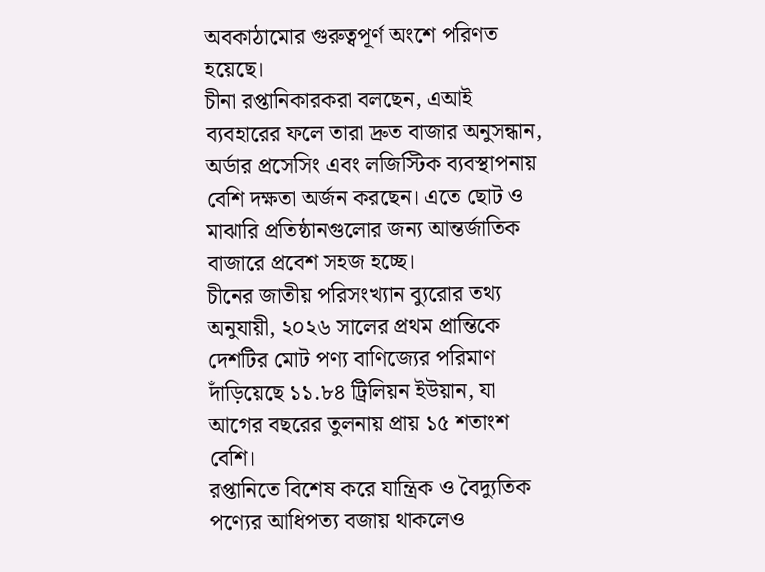অবকাঠামোর গুরুত্বপূর্ণ অংশে পরিণত হয়েছে।
চীনা রপ্তানিকারকরা বলছেন, এআই ব্যবহারের ফলে তারা দ্রুত বাজার অনুসন্ধান, অর্ডার প্রসেসিং এবং লজিস্টিক ব্যবস্থাপনায় বেশি দক্ষতা অর্জন করছেন। এতে ছোট ও মাঝারি প্রতিষ্ঠানগুলোর জন্য আন্তর্জাতিক বাজারে প্রবেশ সহজ হচ্ছে।
চীনের জাতীয় পরিসংখ্যান ব্যুরোর তথ্য অনুযায়ী, ২০২৬ সালের প্রথম প্রান্তিকে দেশটির মোট পণ্য বাণিজ্যের পরিমাণ দাঁড়িয়েছে ১১.৮৪ ট্রিলিয়ন ইউয়ান, যা আগের বছরের তুলনায় প্রায় ১৫ শতাংশ বেশি।
রপ্তানিতে বিশেষ করে যান্ত্রিক ও বৈদ্যুতিক পণ্যের আধিপত্য বজায় থাকলেও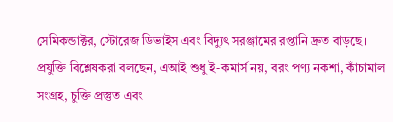সেমিকন্ডাক্টর, স্টোরেজ ডিভাইস এবং বিদ্যুৎ সরঞ্জামের রপ্তানি দ্রুত বাড়ছে।
প্রযুক্তি বিশ্লেষকরা বলছেন, এআই শুধু ই-কমার্স নয়, বরং পণ্য নকশা, কাঁচামাল সংগ্রহ, চুক্তি প্রস্তুত এবং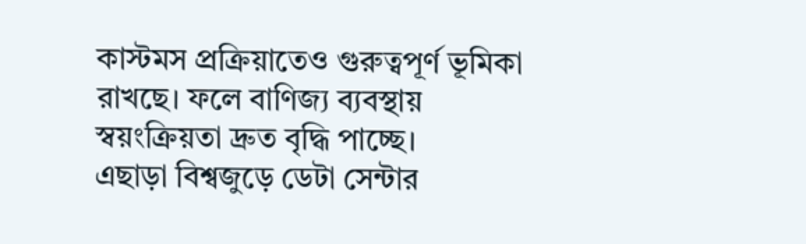কাস্টমস প্রক্রিয়াতেও গুরুত্বপূর্ণ ভূমিকা রাখছে। ফলে বাণিজ্য ব্যবস্থায় স্বয়ংক্রিয়তা দ্রুত বৃদ্ধি পাচ্ছে।
এছাড়া বিশ্বজুড়ে ডেটা সেন্টার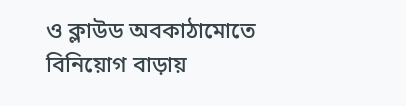ও ক্লাউড অবকাঠামোতে বিনিয়োগ বাড়ায়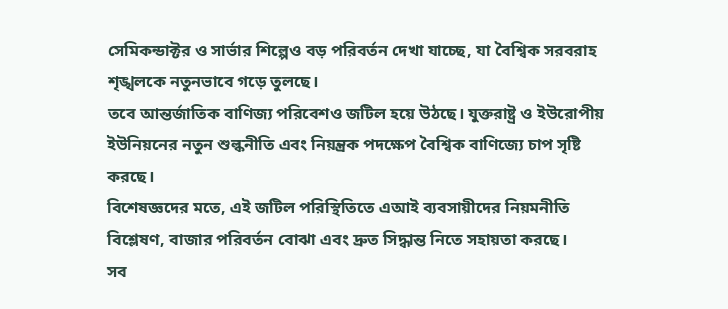সেমিকন্ডাক্টর ও সার্ভার শিল্পেও বড় পরিবর্তন দেখা যাচ্ছে, যা বৈশ্বিক সরবরাহ শৃঙ্খলকে নতুনভাবে গড়ে তুলছে।
তবে আন্তর্জাতিক বাণিজ্য পরিবেশও জটিল হয়ে উঠছে। যুক্তরাষ্ট্র ও ইউরোপীয় ইউনিয়নের নতুন শুল্কনীতি এবং নিয়ন্ত্রক পদক্ষেপ বৈশ্বিক বাণিজ্যে চাপ সৃষ্টি করছে।
বিশেষজ্ঞদের মতে, এই জটিল পরিস্থিতিতে এআই ব্যবসায়ীদের নিয়মনীতি বিশ্লেষণ, বাজার পরিবর্তন বোঝা এবং দ্রুত সিদ্ধান্ত নিতে সহায়তা করছে।
সব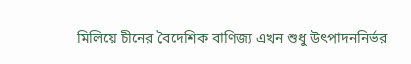মিলিয়ে চীনের বৈদেশিক বাণিজ্য এখন শুধু উৎপাদননির্ভর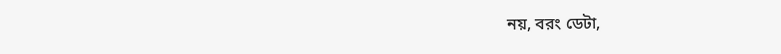নয়, বরং ডেটা,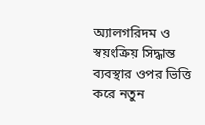অ্যালগরিদম ও স্বয়ংক্রিয় সিদ্ধান্ত ব্যবস্থার ওপর ভিত্তি করে নতুন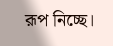রূপ নিচ্ছে।